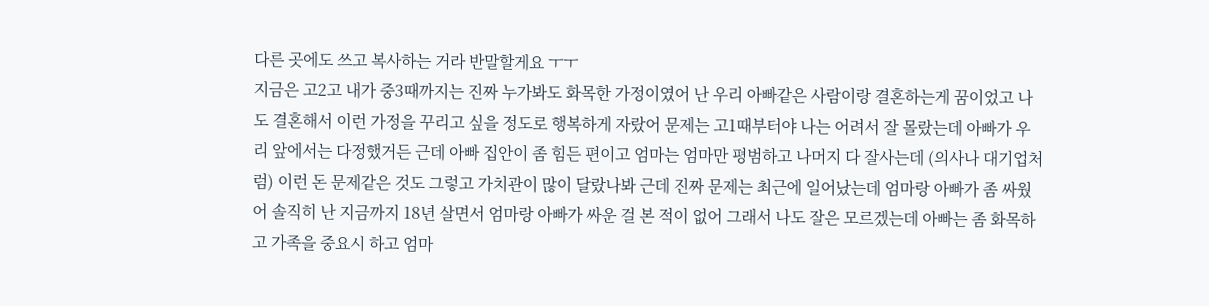다른 곳에도 쓰고 복사하는 거라 반말할게요 ㅜㅜ
지금은 고2고 내가 중3때까지는 진짜 누가봐도 화목한 가정이였어 난 우리 아빠같은 사람이랑 결혼하는게 꿈이었고 나도 결혼해서 이런 가정을 꾸리고 싶을 정도로 행복하게 자랐어 문제는 고1때부터야 나는 어려서 잘 몰랐는데 아빠가 우리 앞에서는 다정했거든 근데 아빠 집안이 좀 힘든 편이고 엄마는 엄마만 평범하고 나머지 다 잘사는데 (의사나 대기업처럼) 이런 돈 문제같은 것도 그렇고 가치관이 많이 달랐나봐 근데 진짜 문제는 최근에 일어났는데 엄마랑 아빠가 좀 싸웠어 솔직히 난 지금까지 18년 살면서 엄마랑 아빠가 싸운 걸 본 적이 없어 그래서 나도 잘은 모르겠는데 아빠는 좀 화목하고 가족을 중요시 하고 엄마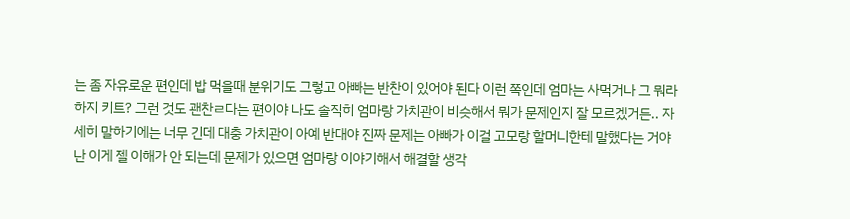는 좀 자유로운 편인데 밥 먹을때 분위기도 그렇고 아빠는 반찬이 있어야 된다 이런 쪽인데 엄마는 사먹거나 그 뭐라하지 키트? 그런 것도 괜찬ㄹ다는 편이야 나도 솔직히 엄마랑 가치관이 비슷해서 뭐가 문제인지 잘 모르겠거든.. 자세히 말하기에는 너무 긴데 대충 가치관이 아예 반대야 진짜 문제는 아빠가 이걸 고모랑 할머니한테 말했다는 거야 난 이게 젤 이해가 안 되는데 문제가 있으면 엄마랑 이야기해서 해결할 생각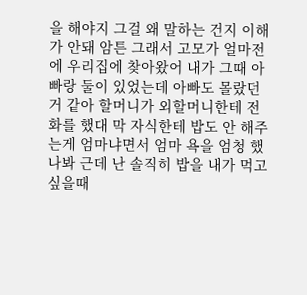을 해야지 그걸 왜 말하는 건지 이해가 안돼 암튼 그래서 고모가 얼마전에 우리집에 찾아왔어 내가 그때 아빠랑 둘이 있었는데 아빠도 몰랐던 거 같아 할머니가 외할머니한테 전화를 했대 막 자식한테 밥도 안 해주는게 엄마냐면서 엄마 욕을 엄청 했나봐 근데 난 솔직히 밥을 내가 먹고 싶을때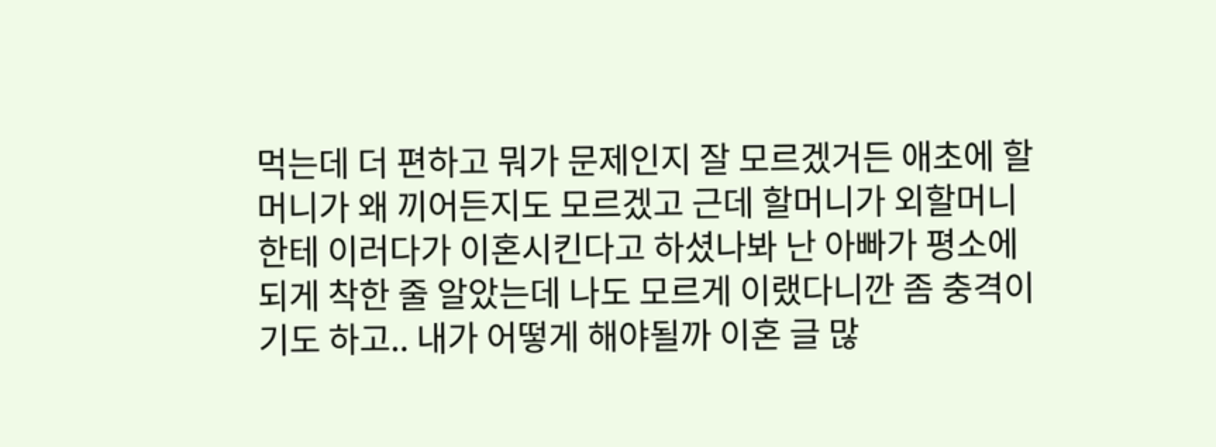먹는데 더 편하고 뭐가 문제인지 잘 모르겠거든 애초에 할머니가 왜 끼어든지도 모르겠고 근데 할머니가 외할머니한테 이러다가 이혼시킨다고 하셨나봐 난 아빠가 평소에 되게 착한 줄 알았는데 나도 모르게 이랬다니깐 좀 충격이기도 하고.. 내가 어떻게 해야될까 이혼 글 많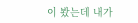이 봤는데 내가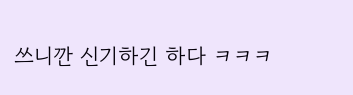쓰니깐 신기하긴 하다 ㅋㅋㅋ